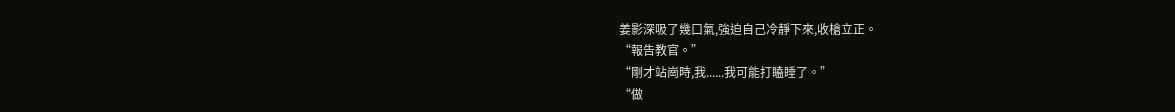姜影深吸了幾口氣,強迫自己冷靜下來,收槍立正。
“報告教官。”
“剛才站崗時,我......我可能打瞌睡了。”
“做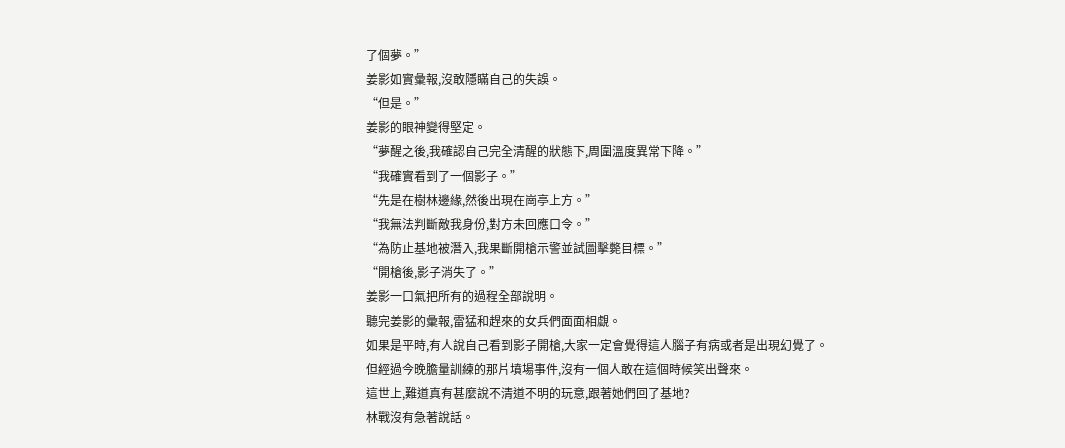了個夢。”
姜影如實彙報,沒敢隱瞞自己的失誤。
“但是。”
姜影的眼神變得堅定。
“夢醒之後,我確認自己完全清醒的狀態下,周圍溫度異常下降。”
“我確實看到了一個影子。”
“先是在樹林邊緣,然後出現在崗亭上方。”
“我無法判斷敵我身份,對方未回應口令。”
“為防止基地被潛入,我果斷開槍示警並試圖擊斃目標。”
“開槍後,影子消失了。”
姜影一口氣把所有的過程全部說明。
聽完姜影的彙報,雷猛和趕來的女兵們面面相覷。
如果是平時,有人說自己看到影子開槍,大家一定會覺得這人腦子有病或者是出現幻覺了。
但經過今晚膽量訓練的那片墳場事件,沒有一個人敢在這個時候笑出聲來。
這世上,難道真有甚麼說不清道不明的玩意,跟著她們回了基地?
林戰沒有急著說話。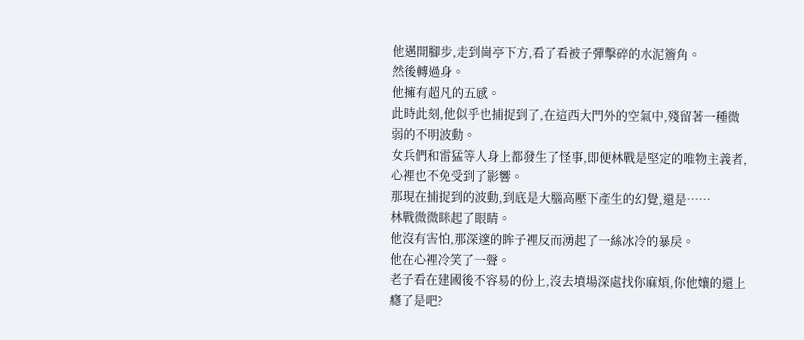他邁開腳步,走到崗亭下方,看了看被子彈擊碎的水泥簷角。
然後轉過身。
他擁有超凡的五感。
此時此刻,他似乎也捕捉到了,在這西大門外的空氣中,殘留著一種微弱的不明波動。
女兵們和雷猛等人身上都發生了怪事,即便林戰是堅定的唯物主義者,心裡也不免受到了影響。
那現在捕捉到的波動,到底是大腦高壓下產生的幻覺,還是……
林戰微微眯起了眼睛。
他沒有害怕,那深邃的眸子裡反而湧起了一絲冰冷的暴戾。
他在心裡冷笑了一聲。
老子看在建國後不容易的份上,沒去墳場深處找你麻煩,你他孃的還上癮了是吧?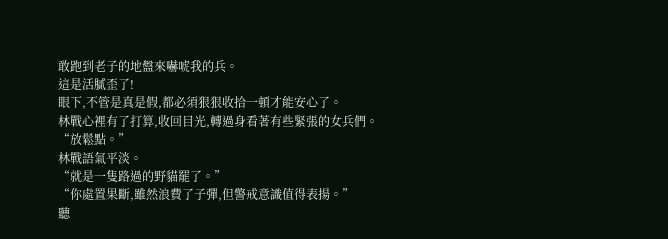敢跑到老子的地盤來嚇唬我的兵。
這是活膩歪了!
眼下,不管是真是假,都必須狠狠收拾一頓才能安心了。
林戰心裡有了打算,收回目光,轉過身看著有些緊張的女兵們。
“放鬆點。”
林戰語氣平淡。
“就是一隻路過的野貓罷了。”
“你處置果斷,雖然浪費了子彈,但警戒意識值得表揚。”
聽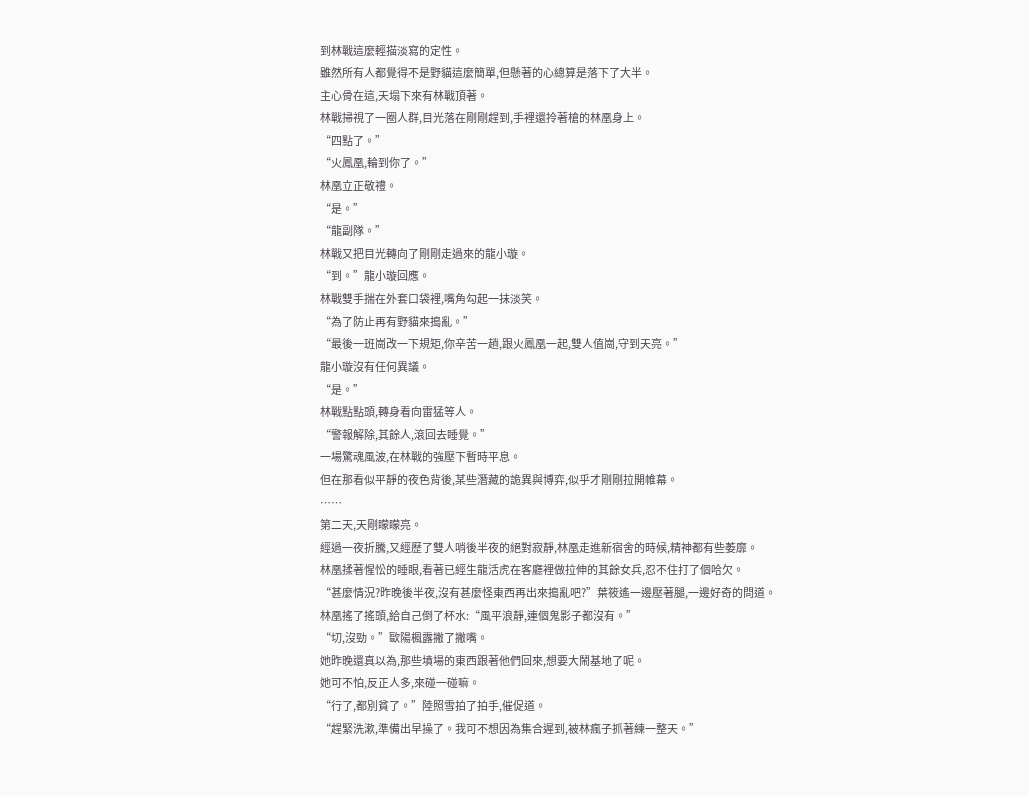到林戰這麼輕描淡寫的定性。
雖然所有人都覺得不是野貓這麼簡單,但懸著的心總算是落下了大半。
主心骨在這,天塌下來有林戰頂著。
林戰掃視了一圈人群,目光落在剛剛趕到,手裡還拎著槍的林凰身上。
“四點了。”
“火鳳凰,輪到你了。”
林凰立正敬禮。
“是。”
“龍副隊。”
林戰又把目光轉向了剛剛走過來的龍小璇。
“到。”龍小璇回應。
林戰雙手揣在外套口袋裡,嘴角勾起一抹淡笑。
“為了防止再有野貓來搗亂。”
“最後一班崗改一下規矩,你辛苦一趟,跟火鳳凰一起,雙人值崗,守到天亮。”
龍小璇沒有任何異議。
“是。”
林戰點點頭,轉身看向雷猛等人。
“警報解除,其餘人,滾回去睡覺。”
一場驚魂風波,在林戰的強壓下暫時平息。
但在那看似平靜的夜色背後,某些潛藏的詭異與博弈,似乎才剛剛拉開帷幕。
……
第二天,天剛矇矇亮。
經過一夜折騰,又經歷了雙人哨後半夜的絕對寂靜,林凰走進新宿舍的時候,精神都有些萎靡。
林凰揉著惺忪的睡眼,看著已經生龍活虎在客廳裡做拉伸的其餘女兵,忍不住打了個哈欠。
“甚麼情況?昨晚後半夜,沒有甚麼怪東西再出來搗亂吧?”葉筱遙一邊壓著腿,一邊好奇的問道。
林凰搖了搖頭,給自己倒了杯水:“風平浪靜,連個鬼影子都沒有。”
“切,沒勁。”歐陽楓露撇了撇嘴。
她昨晚還真以為,那些墳場的東西跟著他們回來,想要大鬧基地了呢。
她可不怕,反正人多,來碰一碰嘛。
“行了,都別貧了。”陸照雪拍了拍手,催促道。
“趕緊洗漱,準備出早操了。我可不想因為集合遲到,被林瘋子抓著練一整天。”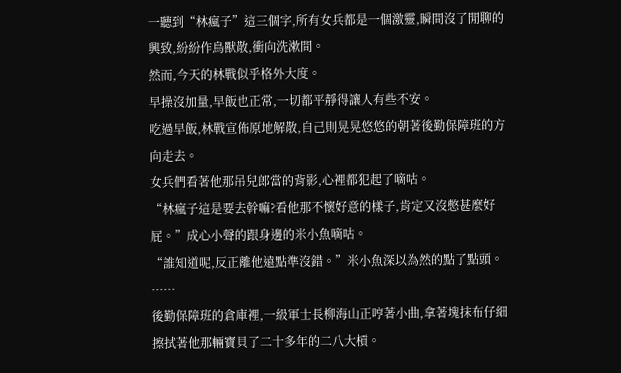一聽到“林瘋子”這三個字,所有女兵都是一個激靈,瞬間沒了閒聊的興致,紛紛作鳥獸散,衝向洗漱間。
然而,今天的林戰似乎格外大度。
早操沒加量,早飯也正常,一切都平靜得讓人有些不安。
吃過早飯,林戰宣佈原地解散,自己則晃晃悠悠的朝著後勤保障班的方向走去。
女兵們看著他那吊兒郎當的背影,心裡都犯起了嘀咕。
“林瘋子這是要去幹嘛?看他那不懷好意的樣子,肯定又沒憋甚麼好屁。”成心小聲的跟身邊的米小魚嘀咕。
“誰知道呢,反正離他遠點準沒錯。”米小魚深以為然的點了點頭。
……
後勤保障班的倉庫裡,一級軍士長柳海山正哼著小曲,拿著塊抹布仔細擦拭著他那輛寶貝了二十多年的二八大槓。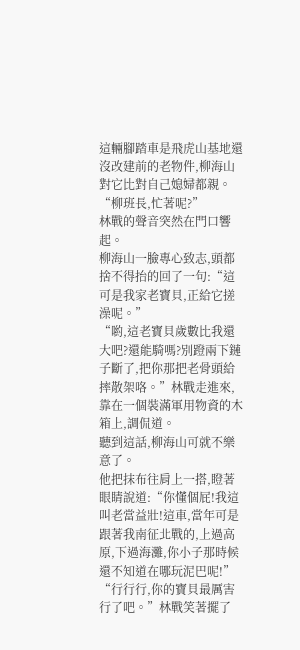這輛腳踏車是飛虎山基地還沒改建前的老物件,柳海山對它比對自己媳婦都親。
“柳班長,忙著呢?”
林戰的聲音突然在門口響起。
柳海山一臉專心致志,頭都捨不得抬的回了一句:“這可是我家老寶貝,正給它搓澡呢。”
“喲,這老寶貝歲數比我還大吧?還能騎嗎?別蹬兩下鏈子斷了,把你那把老骨頭給摔散架咯。”林戰走進來,靠在一個裝滿軍用物資的木箱上,調侃道。
聽到這話,柳海山可就不樂意了。
他把抹布往肩上一搭,瞪著眼睛說道:“你懂個屁!我這叫老當益壯!這車,當年可是跟著我南征北戰的,上過高原,下過海灘,你小子那時候還不知道在哪玩泥巴呢!”
“行行行,你的寶貝最厲害行了吧。”林戰笑著擺了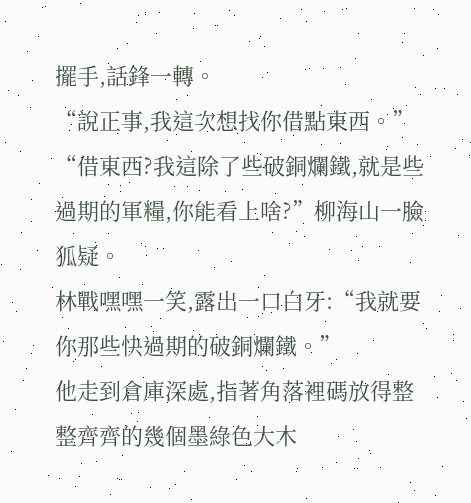擺手,話鋒一轉。
“說正事,我這次想找你借點東西。”
“借東西?我這除了些破銅爛鐵,就是些過期的軍糧,你能看上啥?”柳海山一臉狐疑。
林戰嘿嘿一笑,露出一口白牙:“我就要你那些快過期的破銅爛鐵。”
他走到倉庫深處,指著角落裡碼放得整整齊齊的幾個墨綠色大木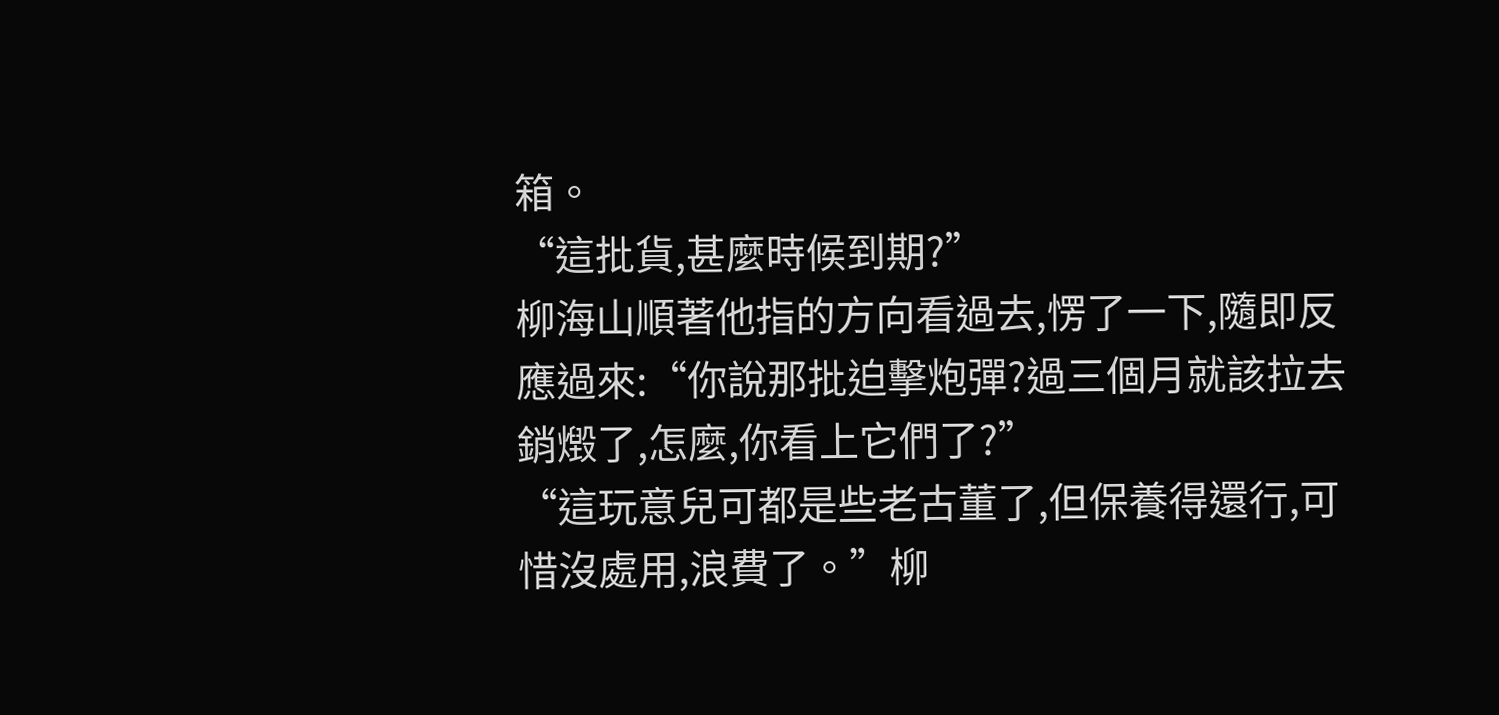箱。
“這批貨,甚麼時候到期?”
柳海山順著他指的方向看過去,愣了一下,隨即反應過來:“你說那批迫擊炮彈?過三個月就該拉去銷燬了,怎麼,你看上它們了?”
“這玩意兒可都是些老古董了,但保養得還行,可惜沒處用,浪費了。”柳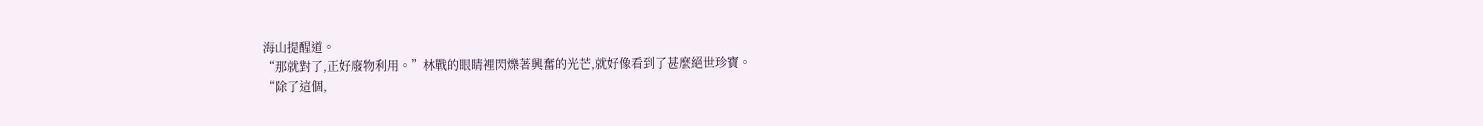海山提醒道。
“那就對了,正好廢物利用。”林戰的眼睛裡閃爍著興奮的光芒,就好像看到了甚麼絕世珍寶。
“除了這個,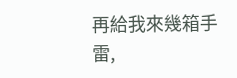再給我來幾箱手雷,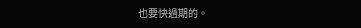也要快過期的。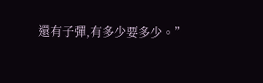還有子彈,有多少要多少。”